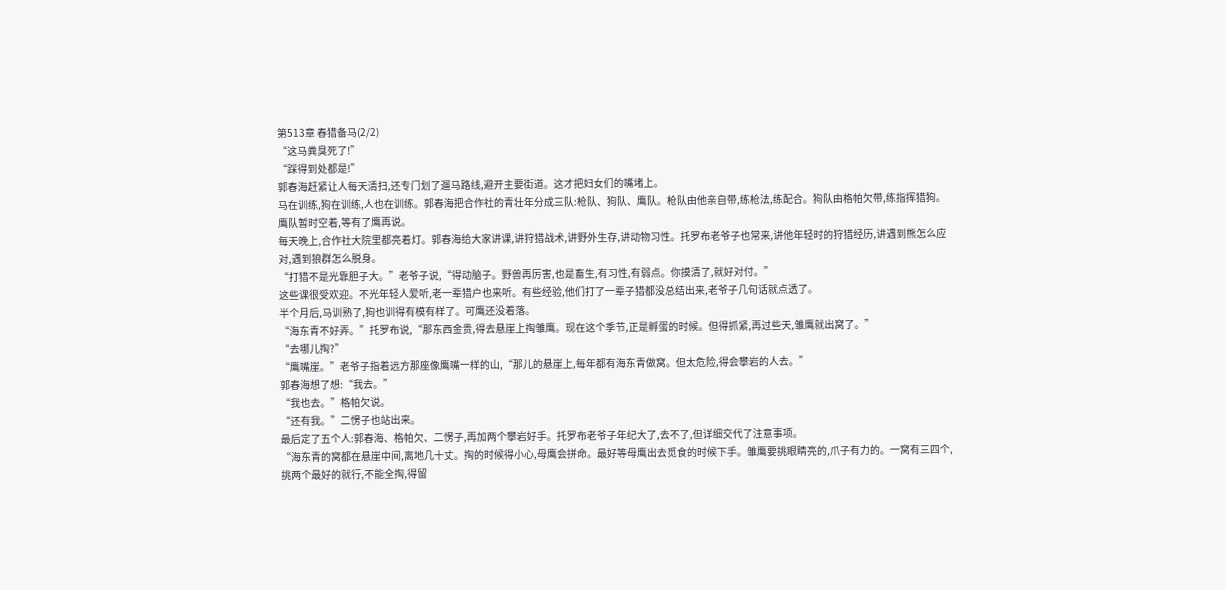第513章 春猎备马(2/2)
“这马粪臭死了!”
“踩得到处都是!”
郭春海赶紧让人每天清扫,还专门划了遛马路线,避开主要街道。这才把妇女们的嘴堵上。
马在训练,狗在训练,人也在训练。郭春海把合作社的青壮年分成三队:枪队、狗队、鹰队。枪队由他亲自带,练枪法,练配合。狗队由格帕欠带,练指挥猎狗。鹰队暂时空着,等有了鹰再说。
每天晚上,合作社大院里都亮着灯。郭春海给大家讲课,讲狩猎战术,讲野外生存,讲动物习性。托罗布老爷子也常来,讲他年轻时的狩猎经历,讲遇到熊怎么应对,遇到狼群怎么脱身。
“打猎不是光靠胆子大。”老爷子说,“得动脑子。野兽再厉害,也是畜生,有习性,有弱点。你摸清了,就好对付。”
这些课很受欢迎。不光年轻人爱听,老一辈猎户也来听。有些经验,他们打了一辈子猎都没总结出来,老爷子几句话就点透了。
半个月后,马训熟了,狗也训得有模有样了。可鹰还没着落。
“海东青不好弄。”托罗布说,“那东西金贵,得去悬崖上掏雏鹰。现在这个季节,正是孵蛋的时候。但得抓紧,再过些天,雏鹰就出窝了。”
“去哪儿掏?”
“鹰嘴崖。”老爷子指着远方那座像鹰嘴一样的山,“那儿的悬崖上,每年都有海东青做窝。但太危险,得会攀岩的人去。”
郭春海想了想:“我去。”
“我也去。”格帕欠说。
“还有我。”二愣子也站出来。
最后定了五个人:郭春海、格帕欠、二愣子,再加两个攀岩好手。托罗布老爷子年纪大了,去不了,但详细交代了注意事项。
“海东青的窝都在悬崖中间,离地几十丈。掏的时候得小心,母鹰会拼命。最好等母鹰出去觅食的时候下手。雏鹰要挑眼睛亮的,爪子有力的。一窝有三四个,挑两个最好的就行,不能全掏,得留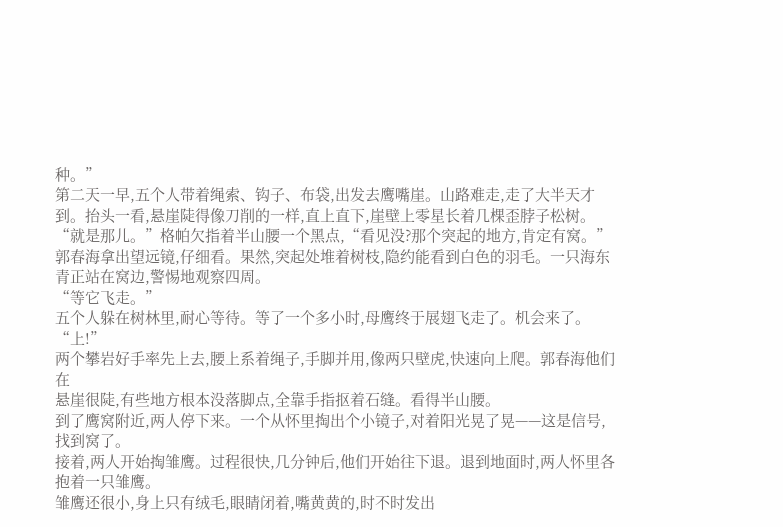种。”
第二天一早,五个人带着绳索、钩子、布袋,出发去鹰嘴崖。山路难走,走了大半天才到。抬头一看,悬崖陡得像刀削的一样,直上直下,崖壁上零星长着几棵歪脖子松树。
“就是那儿。”格帕欠指着半山腰一个黑点,“看见没?那个突起的地方,肯定有窝。”
郭春海拿出望远镜,仔细看。果然,突起处堆着树枝,隐约能看到白色的羽毛。一只海东青正站在窝边,警惕地观察四周。
“等它飞走。”
五个人躲在树林里,耐心等待。等了一个多小时,母鹰终于展翅飞走了。机会来了。
“上!”
两个攀岩好手率先上去,腰上系着绳子,手脚并用,像两只壁虎,快速向上爬。郭春海他们在
悬崖很陡,有些地方根本没落脚点,全靠手指抠着石缝。看得半山腰。
到了鹰窝附近,两人停下来。一个从怀里掏出个小镜子,对着阳光晃了晃——这是信号,找到窝了。
接着,两人开始掏雏鹰。过程很快,几分钟后,他们开始往下退。退到地面时,两人怀里各抱着一只雏鹰。
雏鹰还很小,身上只有绒毛,眼睛闭着,嘴黄黄的,时不时发出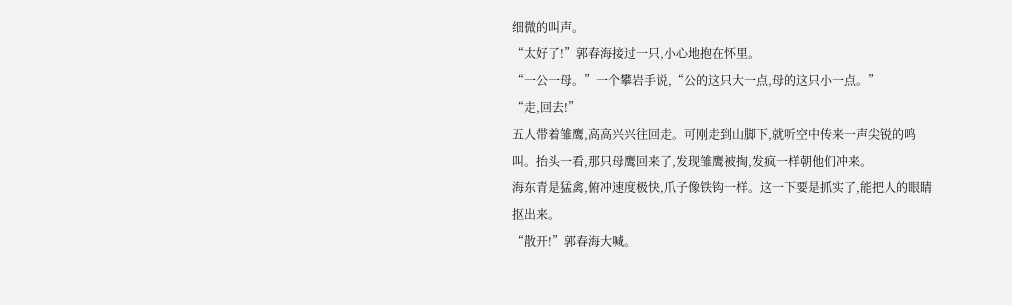细微的叫声。
“太好了!”郭春海接过一只,小心地抱在怀里。
“一公一母。”一个攀岩手说,“公的这只大一点,母的这只小一点。”
“走,回去!”
五人带着雏鹰,高高兴兴往回走。可刚走到山脚下,就听空中传来一声尖锐的鸣叫。抬头一看,那只母鹰回来了,发现雏鹰被掏,发疯一样朝他们冲来。
海东青是猛禽,俯冲速度极快,爪子像铁钩一样。这一下要是抓实了,能把人的眼睛抠出来。
“散开!”郭春海大喊。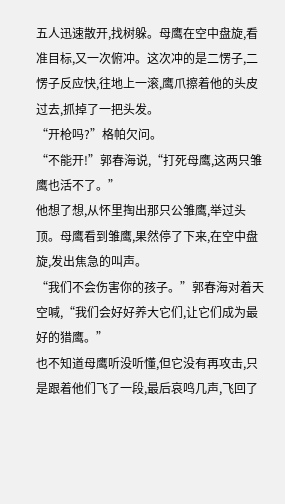五人迅速散开,找树躲。母鹰在空中盘旋,看准目标,又一次俯冲。这次冲的是二愣子,二愣子反应快,往地上一滚,鹰爪擦着他的头皮过去,抓掉了一把头发。
“开枪吗?”格帕欠问。
“不能开!”郭春海说,“打死母鹰,这两只雏鹰也活不了。”
他想了想,从怀里掏出那只公雏鹰,举过头顶。母鹰看到雏鹰,果然停了下来,在空中盘旋,发出焦急的叫声。
“我们不会伤害你的孩子。”郭春海对着天空喊,“我们会好好养大它们,让它们成为最好的猎鹰。”
也不知道母鹰听没听懂,但它没有再攻击,只是跟着他们飞了一段,最后哀鸣几声,飞回了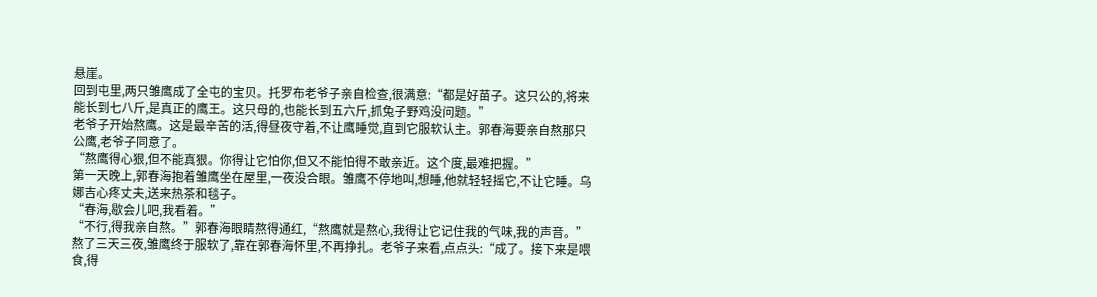悬崖。
回到屯里,两只雏鹰成了全屯的宝贝。托罗布老爷子亲自检查,很满意:“都是好苗子。这只公的,将来能长到七八斤,是真正的鹰王。这只母的,也能长到五六斤,抓兔子野鸡没问题。”
老爷子开始熬鹰。这是最辛苦的活,得昼夜守着,不让鹰睡觉,直到它服软认主。郭春海要亲自熬那只公鹰,老爷子同意了。
“熬鹰得心狠,但不能真狠。你得让它怕你,但又不能怕得不敢亲近。这个度,最难把握。”
第一天晚上,郭春海抱着雏鹰坐在屋里,一夜没合眼。雏鹰不停地叫,想睡,他就轻轻摇它,不让它睡。乌娜吉心疼丈夫,送来热茶和毯子。
“春海,歇会儿吧,我看着。”
“不行,得我亲自熬。”郭春海眼睛熬得通红,“熬鹰就是熬心,我得让它记住我的气味,我的声音。”
熬了三天三夜,雏鹰终于服软了,靠在郭春海怀里,不再挣扎。老爷子来看,点点头:“成了。接下来是喂食,得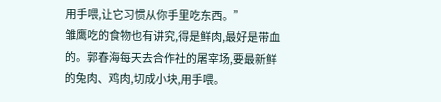用手喂,让它习惯从你手里吃东西。”
雏鹰吃的食物也有讲究,得是鲜肉,最好是带血的。郭春海每天去合作社的屠宰场,要最新鲜的兔肉、鸡肉,切成小块,用手喂。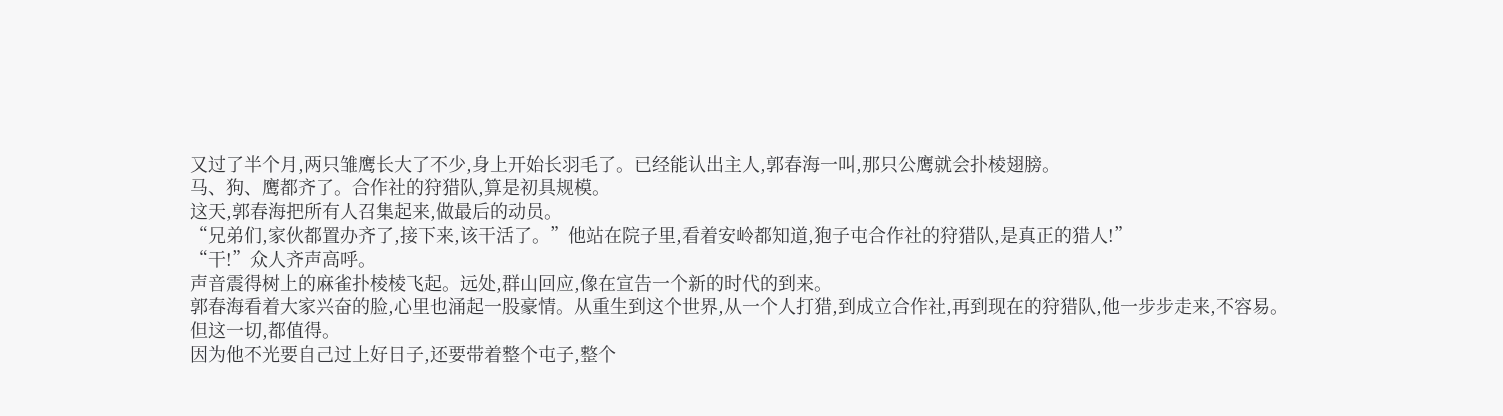又过了半个月,两只雏鹰长大了不少,身上开始长羽毛了。已经能认出主人,郭春海一叫,那只公鹰就会扑棱翅膀。
马、狗、鹰都齐了。合作社的狩猎队,算是初具规模。
这天,郭春海把所有人召集起来,做最后的动员。
“兄弟们,家伙都置办齐了,接下来,该干活了。”他站在院子里,看着安岭都知道,狍子屯合作社的狩猎队,是真正的猎人!”
“干!”众人齐声高呼。
声音震得树上的麻雀扑棱棱飞起。远处,群山回应,像在宣告一个新的时代的到来。
郭春海看着大家兴奋的脸,心里也涌起一股豪情。从重生到这个世界,从一个人打猎,到成立合作社,再到现在的狩猎队,他一步步走来,不容易。
但这一切,都值得。
因为他不光要自己过上好日子,还要带着整个屯子,整个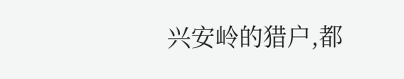兴安岭的猎户,都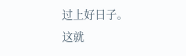过上好日子。
这就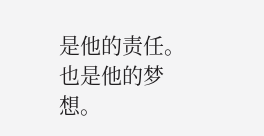是他的责任。
也是他的梦想。